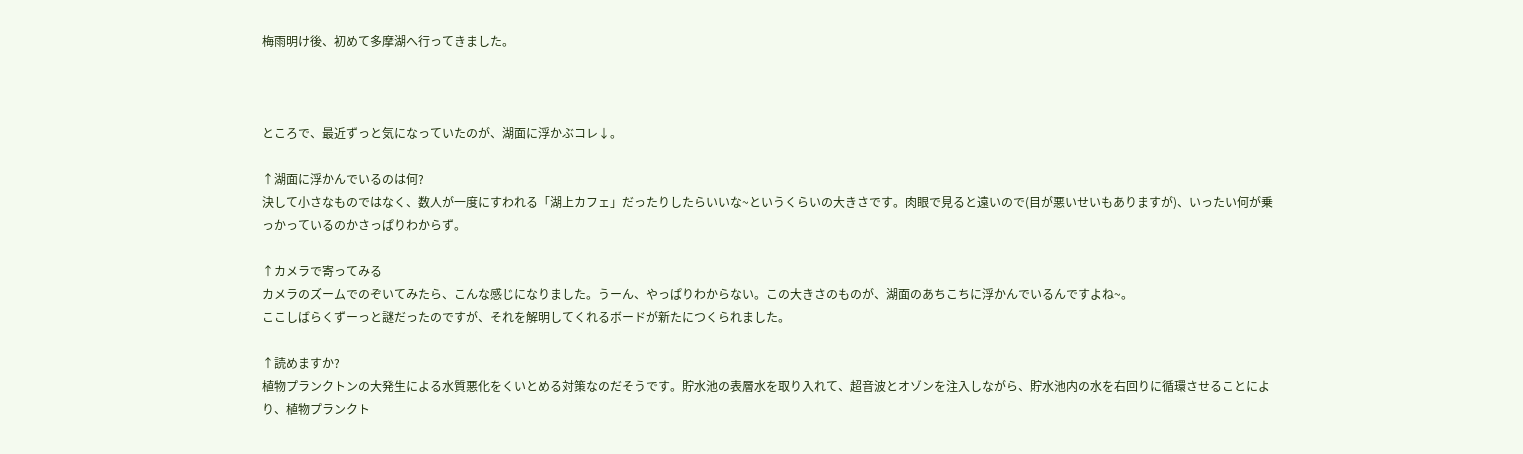梅雨明け後、初めて多摩湖へ行ってきました。



ところで、最近ずっと気になっていたのが、湖面に浮かぶコレ↓。

↑湖面に浮かんでいるのは何?
決して小さなものではなく、数人が一度にすわれる「湖上カフェ」だったりしたらいいな~というくらいの大きさです。肉眼で見ると遠いので(目が悪いせいもありますが)、いったい何が乗っかっているのかさっぱりわからず。

↑カメラで寄ってみる
カメラのズームでのぞいてみたら、こんな感じになりました。うーん、やっぱりわからない。この大きさのものが、湖面のあちこちに浮かんでいるんですよね~。
ここしばらくずーっと謎だったのですが、それを解明してくれるボードが新たにつくられました。

↑読めますか?
植物プランクトンの大発生による水質悪化をくいとめる対策なのだそうです。貯水池の表層水を取り入れて、超音波とオゾンを注入しながら、貯水池内の水を右回りに循環させることにより、植物プランクト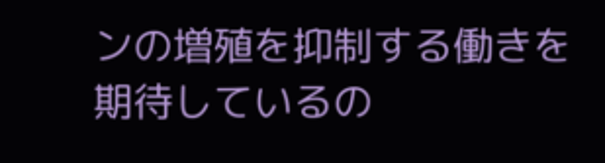ンの増殖を抑制する働きを期待しているの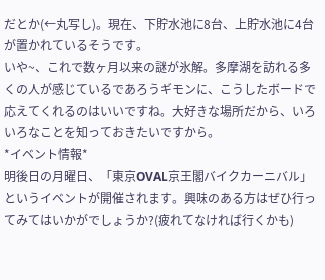だとか(←丸写し)。現在、下貯水池に8台、上貯水池に4台が置かれているそうです。
いや~、これで数ヶ月以来の謎が氷解。多摩湖を訪れる多くの人が感じているであろうギモンに、こうしたボードで応えてくれるのはいいですね。大好きな場所だから、いろいろなことを知っておきたいですから。
*イベント情報*
明後日の月曜日、「東京OVAL京王閣バイクカーニバル」というイベントが開催されます。興味のある方はぜひ行ってみてはいかがでしょうか?(疲れてなければ行くかも)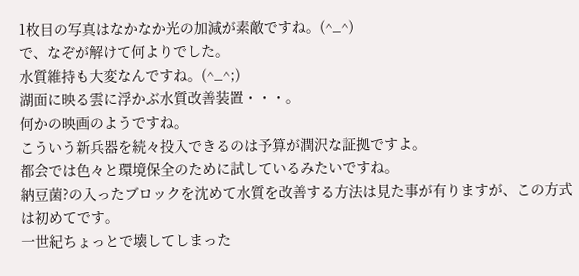1枚目の写真はなかなか光の加減が素敵ですね。(^_^)
で、なぞが解けて何よりでした。
水質維持も大変なんですね。(^_^;)
湖面に映る雲に浮かぶ水質改善装置・・・。
何かの映画のようですね。
こういう新兵器を続々投入できるのは予算が潤沢な証拠ですよ。
都会では色々と環境保全のために試しているみたいですね。
納豆菌?の入ったブロックを沈めて水質を改善する方法は見た事が有りますが、この方式は初めてです。
一世紀ちょっとで壊してしまった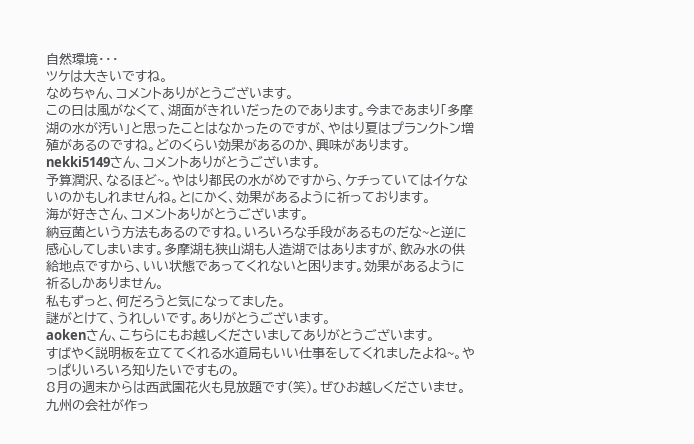自然環境・・・
ツケは大きいですね。
なめちゃん、コメントありがとうございます。
この日は風がなくて、湖面がきれいだったのであります。今まであまり「多摩湖の水が汚い」と思ったことはなかったのですが、やはり夏はプランクトン増殖があるのですね。どのくらい効果があるのか、興味があります。
nekki5149さん、コメントありがとうございます。
予算潤沢、なるほど~。やはり都民の水がめですから、ケチっていてはイケないのかもしれませんね。とにかく、効果があるように祈っております。
海が好きさん、コメントありがとうございます。
納豆菌という方法もあるのですね。いろいろな手段があるものだな~と逆に感心してしまいます。多摩湖も狭山湖も人造湖ではありますが、飲み水の供給地点ですから、いい状態であってくれないと困ります。効果があるように祈るしかありません。
私もずっと、何だろうと気になってました。
謎がとけて、うれしいです。ありがとうございます。
aokenさん、こちらにもお越しくださいましてありがとうございます。
すばやく説明板を立ててくれる水道局もいい仕事をしてくれましたよね~。やっぱりいろいろ知りたいですもの。
8月の週末からは西武園花火も見放題です(笑)。ぜひお越しくださいませ。
九州の会社が作っ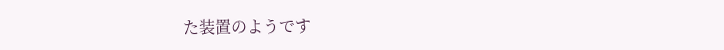た装置のようです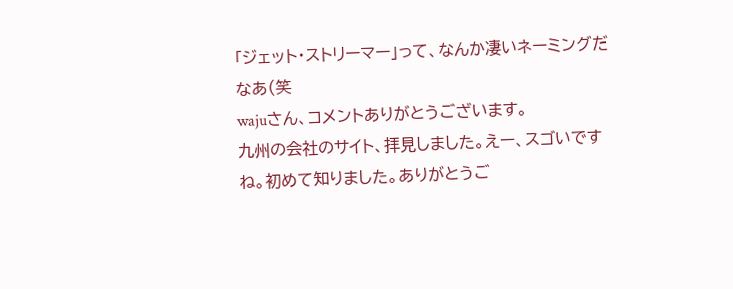「ジェット・ストリーマー」って、なんか凄いネーミングだなあ(笑
wajuさん、コメントありがとうございます。
九州の会社のサイト、拝見しました。えー、スゴいですね。初めて知りました。ありがとうご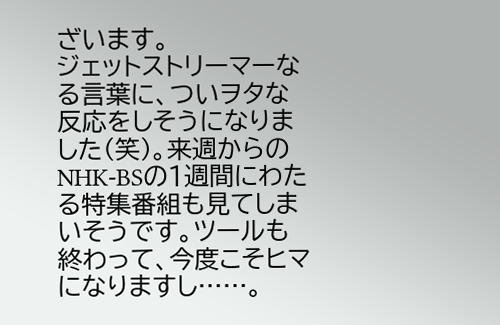ざいます。
ジェットストリーマーなる言葉に、ついヲタな反応をしそうになりました(笑)。来週からのNHK-BSの1週間にわたる特集番組も見てしまいそうです。ツールも終わって、今度こそヒマになりますし……。